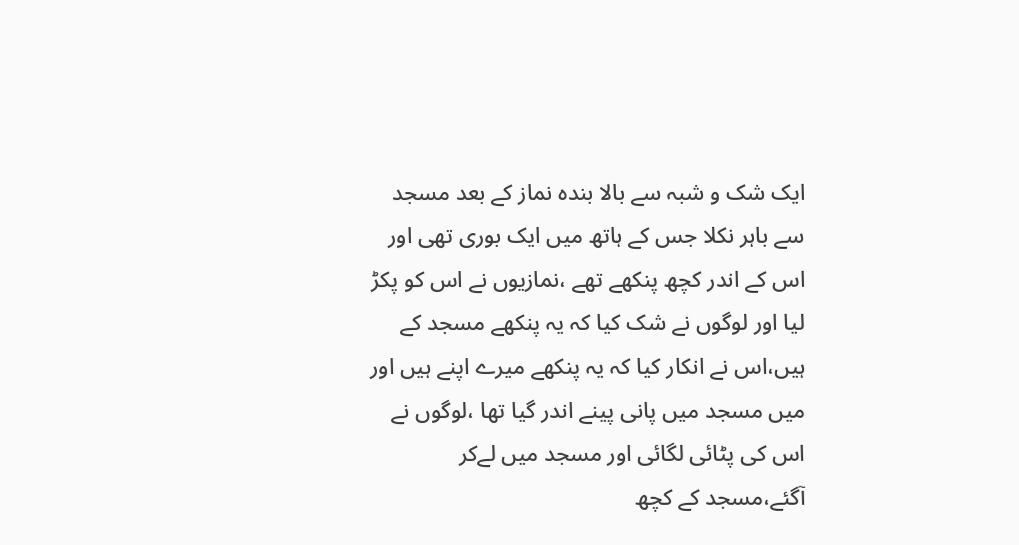ایک شک و شبہ سے بالا بندہ نماز کے بعد مسجد سے باہر نکلا جس کے ہاتھ میں ایک بوری تھی اور اس کے اندر کچھ پنکھے تھے ،نمازیوں نے اس کو پکڑ لیا اور لوگوں نے شک کیا کہ یہ پنکھے مسجد کے ہیں،اس نے انکار کیا کہ یہ پنکھے میرے اپنے ہیں اور میں مسجد میں پانی پینے اندر گیا تھا ،لوگوں نے اس کی پٹائی لگائی اور مسجد میں لےکر آگئے،مسجد کے کچھ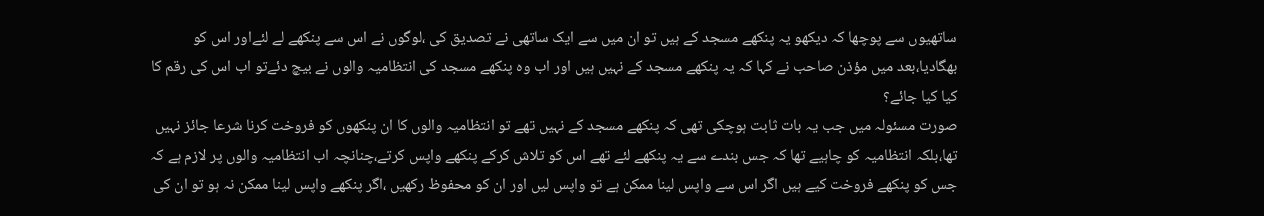ساتھیوں سے پوچھا کہ دیکھو یہ پنکھے مسجد کے ہیں تو ان میں سے ایک ساتھی نے تصدیق کی ،لوگوں نے اس سے پنکھے لے لئےاور اس کو بھگادیا،بعد میں مؤذن صاحب نے کہا کہ یہ پنکھے مسجد کے نہیں ہیں اور اب وہ پنکھے مسجد کی انتظامیہ والوں نے بیچ دئےتو اب اس کی رقم کا کیا کیا جائے؟
صورت مسئولہ میں جب یہ بات ثابت ہوچکی تھی کہ پنکھے مسجد کے نہیں تھے تو انتظامیہ والوں کا ان پنکھوں کو فروخت کرنا شرعا جائز نہیں تھا،بلکہ انتظامیہ کو چاہیے تھا کہ جس بندے سے یہ پنکھے لئے تھے اس کو تلاش کرکے پنکھے واپس کرتے،چنانچہ اب انتظامیہ والوں پر لازم ہے کہ جس کو پنکھے فروخت کیے ہیں اگر اس سے واپس لینا ممکن ہے تو واپس لیں اور ان کو محفوظ رکھیں ،اگر پنکھے واپس لینا ممکن نہ ہو تو ان کی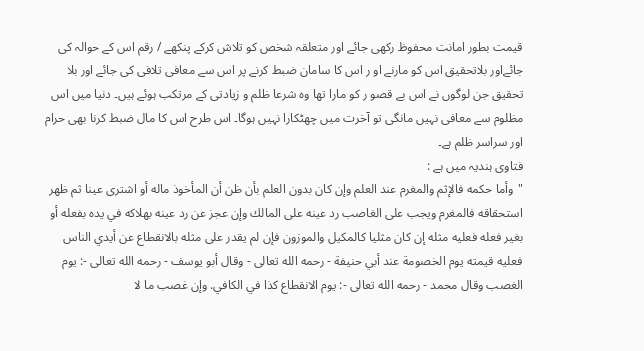قیمت بطور امانت محفوظ رکھی جائے اور متعلقہ شخص کو تلاش کرکے پنکھے / رقم اس کے حوالہ کی جائےاور بلاتحقیق اس کو مارنے او ر اس کا سامان ضبط کرنے پر اس سے معافی تلافی کی جائے اور بلا تحقیق جن لوگوں نے اس بے قصو ر کو مارا تھا وہ شرعا ظلم و زیادتی کے مرتکب ہوئے ہیں۔ دنیا میں اس مظلوم سے معافی نہیں مانگی تو آخرت میں چھٹکارا نہیں ہوگا۔ اس طرح اس کا مال ضبط کرنا بھی حرام اور سراسر ظلم ہے۔
فتاوی ہندیہ میں ہے :
"وأما حكمه فالإثم والمغرم عند العلم وإن كان بدون العلم بأن ظن أن المأخوذ ماله أو اشترى عينا ثم ظهر استحقاقه فالمغرم ويجب على الغاصب رد عينه على المالك وإن عجز عن رد عينه بهلاكه في يده بفعله أو بغير فعله فعليه مثله إن كان مثليا كالمكيل والموزون فإن لم يقدر على مثله بالانقطاع عن أيدي الناس فعليه قيمته يوم الخصومة عند أبي حنيفة - رحمه الله تعالى - وقال أبو يوسف - رحمه الله تعالى -: يوم الغصب وقال محمد - رحمه الله تعالى -: يوم الانقطاع كذا في الكافي. وإن غصب ما لا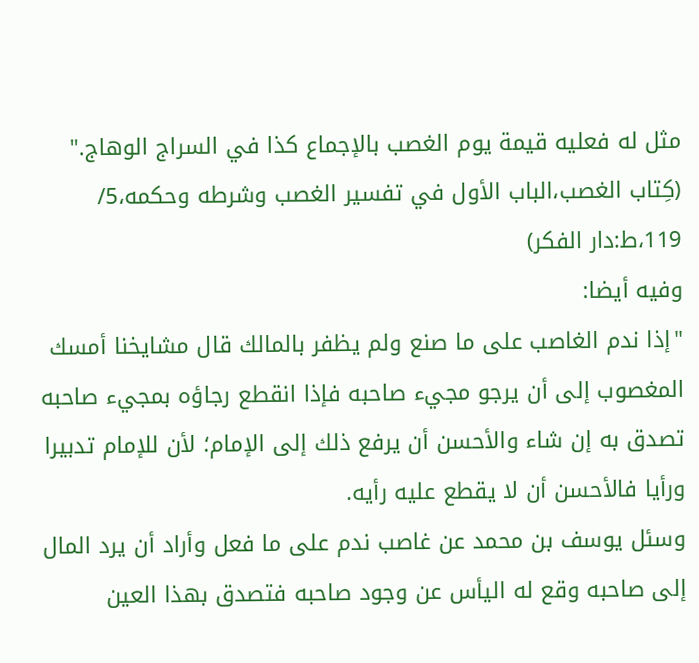مثل له فعليه قيمة يوم الغصب بالإجماع كذا في السراج الوهاج."
(كِتاب الغصب،الباب الأول في تفسير الغصب وشرطه وحكمه،5/ 119،ط:دار الفکر)
وفيه أيضا:
"إذا ندم الغاصب على ما صنع ولم يظفر بالمالك قال مشايخنا أمسك المغصوب إلى أن يرجو مجيء صاحبه فإذا انقطع رجاؤه بمجيء صاحبه تصدق به إن شاء والأحسن أن يرفع ذلك إلى الإمام؛ لأن للإمام تدبيرا ورأيا فالأحسن أن لا يقطع عليه رأيه.
وسئل يوسف بن محمد عن غاصب ندم على ما فعل وأراد أن يرد المال إلى صاحبه وقع له اليأس عن وجود صاحبه فتصدق بهذا العين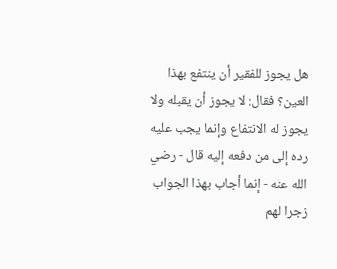هل يجوز للفقير أن ينتفع بهذا العين؟ فقال: لا يجوز أن يقبله ولا يجوز له الانتفاع وإنما يجب عليه رده إلى من دفعه إليه قال - رضي الله عنه - إنما أجاب بهذا الجواب زجرا لهم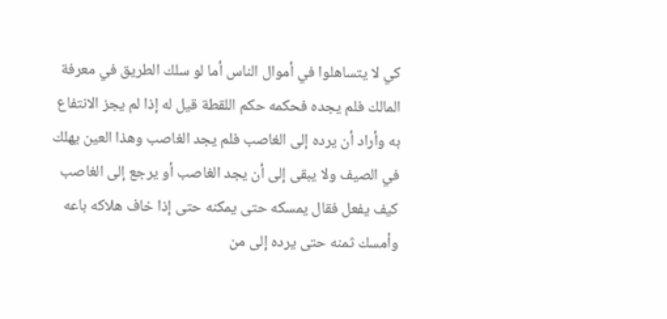كي لا يتساهلوا في أموال الناس أما لو سلك الطريق في معرفة المالك فلم يجده فحكمه حكم اللقطة قيل له إذا لم يجز الانتفاع به وأراد أن يرده إلى الغاصب فلم يجد الغاصب وهذا العين يهلك في الصيف ولا يبقى إلى أن يجد الغاصب أو يرجع إلى الغاصب كيف يفعل فقال يمسكه حتى يمكنه حتى إذا خاف هلاكه باعه وأمسك ثمنه حتى يرده إلى من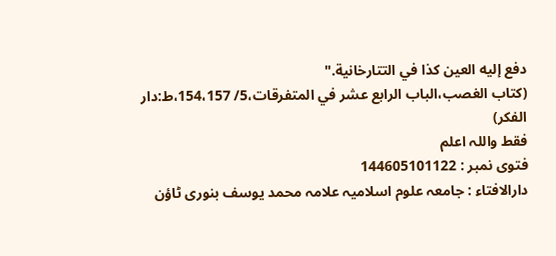دفع إليه العين كذا في التتارخانية."
(کتاب الغصب،الباب الرابع عشر في المتفرقات،5/ 154،157،ط:دار الفکر)
فقط واللہ اعلم
فتوی نمبر : 144605101122
دارالافتاء : جامعہ علوم اسلامیہ علامہ محمد یوسف بنوری ٹاؤن